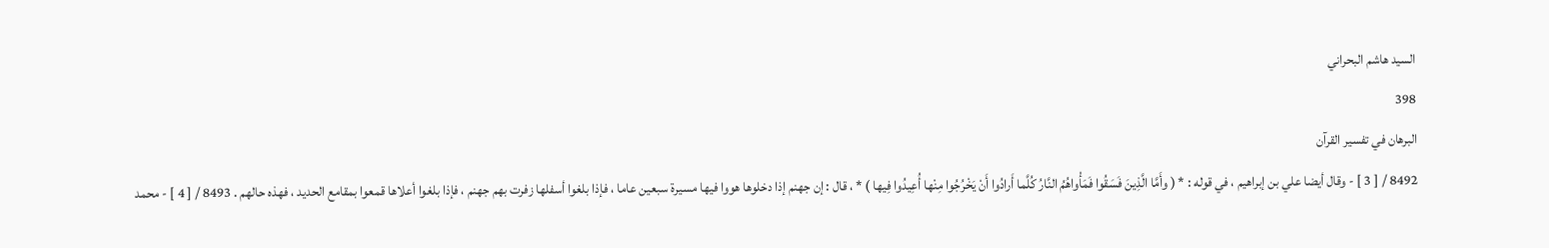السيد هاشم البحراني
398
البرهان في تفسير القرآن
8492 / [ 3 ] - وقال أيضا علي بن إبراهيم ، في قوله : * ( وأَمَّا الَّذِينَ فَسَقُوا فَمَأْواهُمُ النَّارُ كُلَّما أَرادُوا أَنْ يَخْرُجُوا مِنْها أُعِيدُوا فِيها ) * ، قال : إن جهنم إذا دخلوها هووا فيها مسيرة سبعين عاما ، فإذا بلغوا أسفلها زفرت بهم جهنم ، فإذا بلغوا أعلاها قمعوا بمقامع الحديد ، فهذه حالهم . 8493 / [ 4 ] - محمد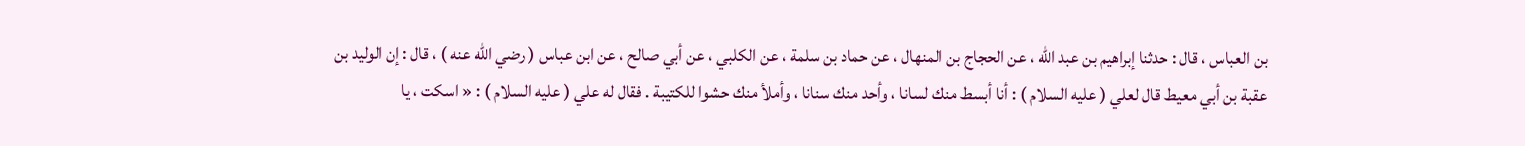بن العباس ، قال : حدثنا إبراهيم بن عبد الله ، عن الحجاج بن المنهال ، عن حماد بن سلمة ، عن الكلبي ، عن أبي صالح ، عن ابن عباس ( رضي الله عنه ) ، قال : إن الوليد بن عقبة بن أبي معيط قال لعلي ( عليه السلام ) : أنا أبسط منك لسانا ، وأحد منك سنانا ، وأملأ منك حشوا للكتيبة . فقال له علي ( عليه السلام ) : « اسكت ، يا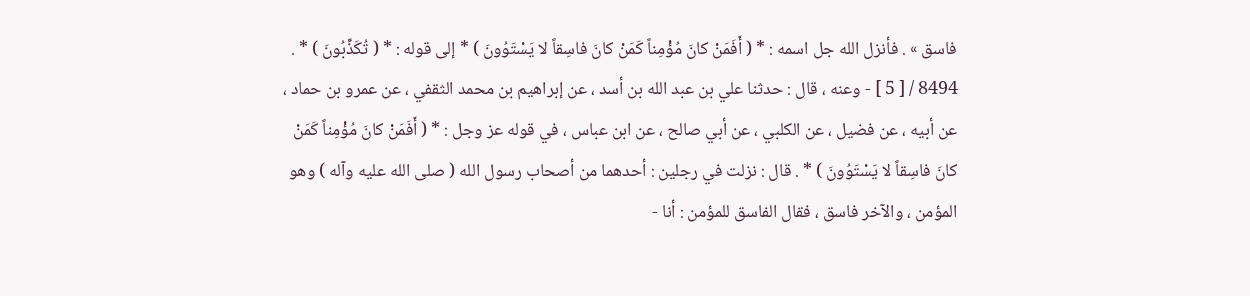فاسق » . فأنزل الله جل اسمه : * ( أَفَمَنْ كانَ مُؤْمِناً كَمَنْ كانَ فاسِقاً لا يَسْتَوُونَ ) * إلى قوله : * ( تُكَذِّبُونَ ) * . 8494 / [ 5 ] - وعنه ، قال : حدثنا علي بن عبد الله بن أسد ، عن إبراهيم بن محمد الثقفي ، عن عمرو بن حماد ، عن أبيه ، عن فضيل ، عن الكلبي ، عن أبي صالح ، عن ابن عباس ، في قوله عز وجل : * ( أَفَمَنْ كانَ مُؤْمِناً كَمَنْ كانَ فاسِقاً لا يَسْتَوُونَ ) * . قال : نزلت في رجلين : أحدهما من أصحاب رسول الله ( صلى الله عليه وآله ) وهو المؤمن ، والآخر فاسق ، فقال الفاسق للمؤمن : أنا -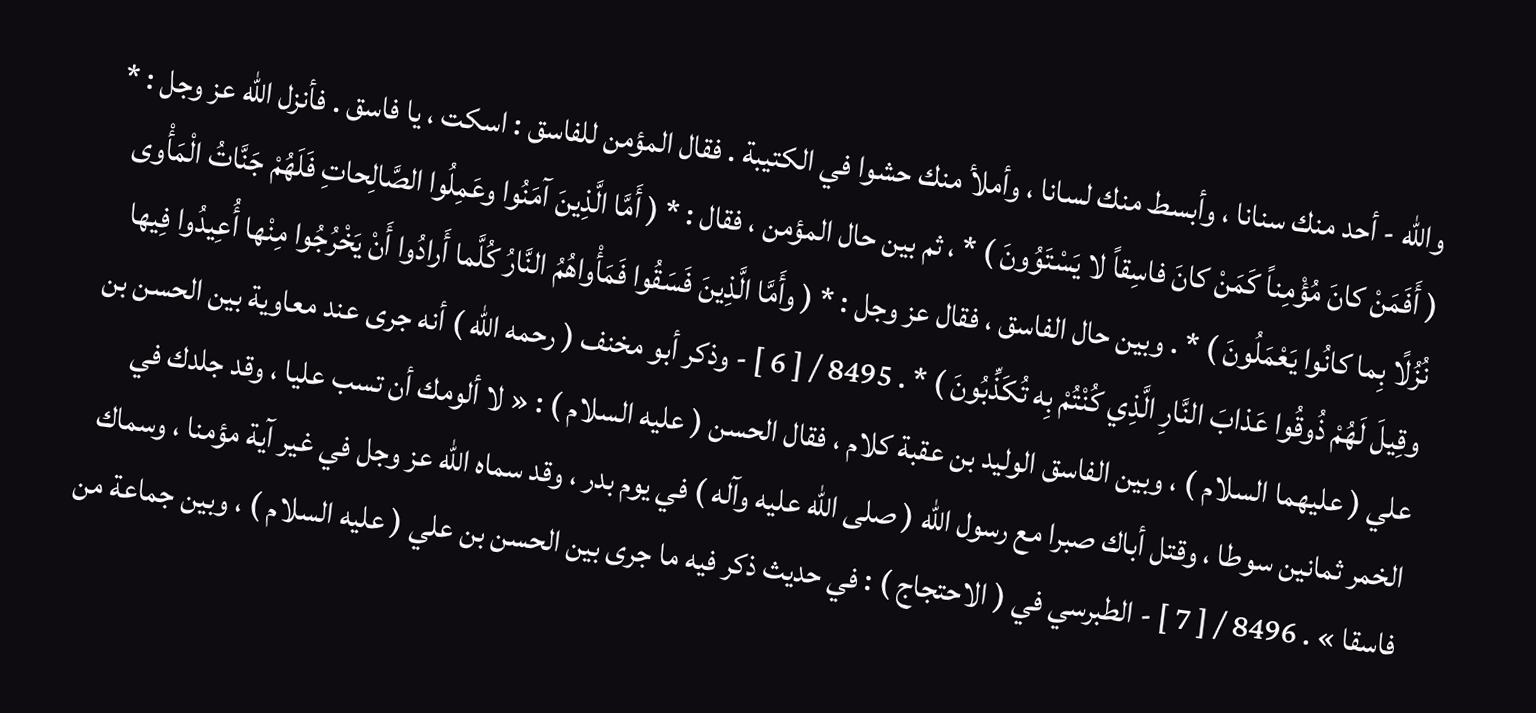والله - أحد منك سنانا ، وأبسط منك لسانا ، وأملأ منك حشوا في الكتيبة . فقال المؤمن للفاسق : اسكت ، يا فاسق . فأنزل الله عز وجل : * ( أَفَمَنْ كانَ مُؤْمِناً كَمَنْ كانَ فاسِقاً لا يَسْتَوُونَ ) * ، ثم بين حال المؤمن ، فقال : * ( أَمَّا الَّذِينَ آمَنُوا وعَمِلُوا الصَّالِحاتِ فَلَهُمْ جَنَّاتُ الْمَأْوى نُزُلًا بِما كانُوا يَعْمَلُونَ ) * . وبين حال الفاسق ، فقال عز وجل : * ( وأَمَّا الَّذِينَ فَسَقُوا فَمَأْواهُمُ النَّارُ كُلَّما أَرادُوا أَنْ يَخْرُجُوا مِنْها أُعِيدُوا فِيها وقِيلَ لَهُمْ ذُوقُوا عَذابَ النَّارِ الَّذِي كُنْتُمْ بِه تُكَذِّبُونَ ) * . 8495 / [ 6 ] - وذكر أبو مخنف ( رحمه الله ) أنه جرى عند معاوية بين الحسن بن علي ( عليهما السلام ) ، وبين الفاسق الوليد بن عقبة كلام ، فقال الحسن ( عليه السلام ) : « لا ألومك أن تسب عليا ، وقد جلدك في الخمر ثمانين سوطا ، وقتل أباك صبرا مع رسول الله ( صلى الله عليه وآله ) في يوم بدر ، وقد سماه الله عز وجل في غير آية مؤمنا ، وسماك فاسقا » . 8496 / [ 7 ] - الطبرسي في ( الاحتجاج ) : في حديث ذكر فيه ما جرى بين الحسن بن علي ( عليه السلام ) ، وبين جماعة من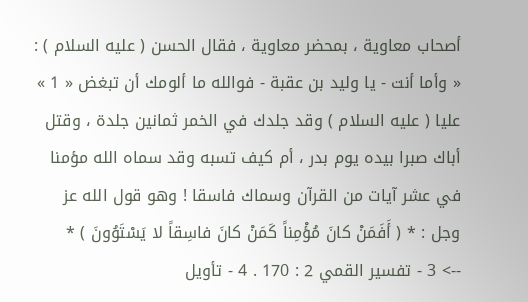أصحاب معاوية ، بمحضر معاوية ، فقال الحسن ( عليه السلام ) : « وأما أنت - يا وليد بن عقبة - فوالله ما ألومك أن تبغض « 1 » عليا ( عليه السلام ) وقد جلدك في الخمر ثمانين جلدة ، وقتل أباك صبرا بيده يوم بدر ، أم كيف تسبه وقد سماه الله مؤمنا في عشر آيات من القرآن وسماك فاسقا ! وهو قول الله عز وجل : * ( أَفَمَنْ كانَ مُؤْمِناً كَمَنْ كانَ فاسِقاً لا يَسْتَوُونَ ) *
--> 3 - تفسير القمي 2 : 170 . 4 - تأويل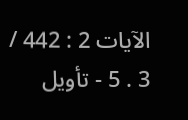الآيات 2 : 442 / 3 . 5 - تأويل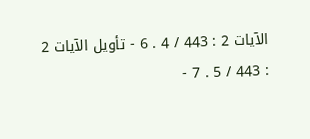الآيات 2 : 443 / 4 . 6 - تأويل الآيات 2 : 443 / 5 . 7 -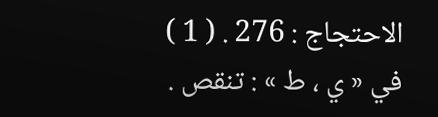الاحتجاج : 276 . ( 1 ) في « ي ، ط » : تنقص .